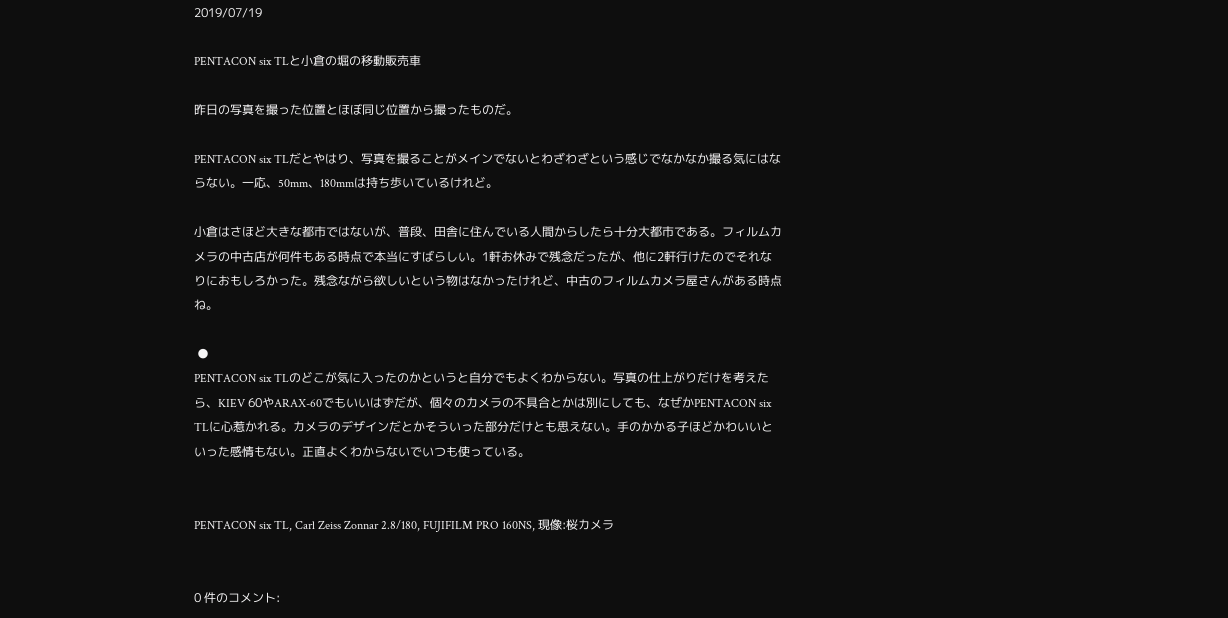2019/07/19

PENTACON six TLと小倉の堀の移動販売車

昨日の写真を撮った位置とほぼ同じ位置から撮ったものだ。

PENTACON six TLだとやはり、写真を撮ることがメインでないとわざわざという感じでなかなか撮る気にはならない。一応、50mm、180mmは持ち歩いているけれど。

小倉はさほど大きな都市ではないが、普段、田舎に住んでいる人間からしたら十分大都市である。フィルムカメラの中古店が何件もある時点で本当にすばらしい。1軒お休みで残念だったが、他に2軒行けたのでそれなりにおもしろかった。残念ながら欲しいという物はなかったけれど、中古のフィルムカメラ屋さんがある時点ね。

 ●
PENTACON six TLのどこが気に入ったのかというと自分でもよくわからない。写真の仕上がりだけを考えたら、KIEV 60やARAX-60でもいいはずだが、個々のカメラの不具合とかは別にしても、なぜかPENTACON six TLに心惹かれる。カメラのデザインだとかそういった部分だけとも思えない。手のかかる子ほどかわいいといった感情もない。正直よくわからないでいつも使っている。


PENTACON six TL, Carl Zeiss Zonnar 2.8/180, FUJIFILM PRO 160NS, 現像:桜カメラ


0 件のコメント: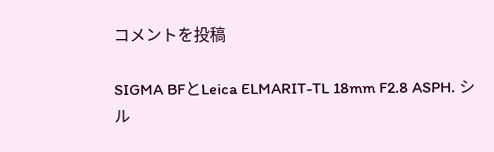コメントを投稿

SIGMA BFとLeica ELMARIT-TL 18mm F2.8 ASPH. シル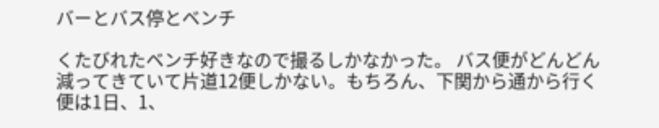バーとバス停とベンチ

くたびれたベンチ好きなので撮るしかなかった。 バス便がどんどん減ってきていて片道12便しかない。もちろん、下関から通から行く便は1日、1、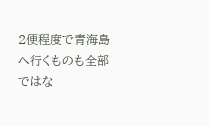2便程度で青海島へ行くものも全部ではな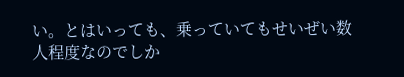い。とはいっても、乗っていてもせいぜい数人程度なのでしか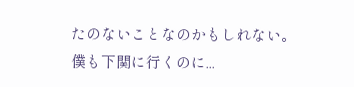たのないことなのかもしれない。僕も下関に行くのに...